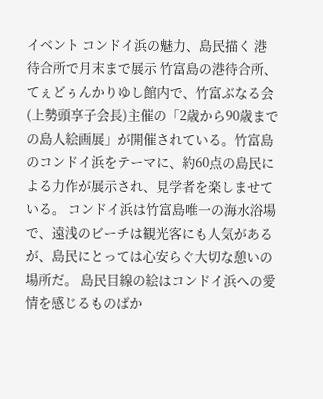イベント コンドイ浜の魅力、島民描く 港待合所で月末まで展示 竹富島の港待合所、てぇどぅんかりゆし館内で、竹富ぶなる会(上勢頭享子会長)主催の「2歳から90歳までの島人絵画展」が開催されている。竹富島のコンドイ浜をテーマに、約60点の島民による力作が展示され、見学者を楽しませている。 コンドイ浜は竹富島唯一の海水浴場で、遠浅のビーチは観光客にも人気があるが、島民にとっては心安らぐ大切な憩いの場所だ。 島民目線の絵はコンドイ浜への愛情を感じるものばか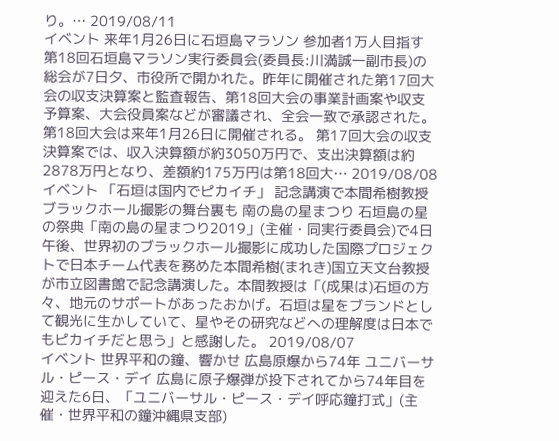り。… 2019/08/11
イベント 来年1月26日に石垣島マラソン 参加者1万人目指す 第18回石垣島マラソン実行委員会(委員長:川満誠一副市長)の総会が7日夕、市役所で開かれた。昨年に開催された第17回大会の収支決算案と監査報告、第18回大会の事業計画案や収支予算案、大会役員案などが審議され、全会一致で承認された。第18回大会は来年1月26日に開催される。 第17回大会の収支決算案では、収入決算額が約3050万円で、支出決算額は約2878万円となり、差額約175万円は第18回大… 2019/08/08
イベント 「石垣は国内でピカイチ」 記念講演で本間希樹教授 ブラックホール撮影の舞台裏も 南の島の星まつり 石垣島の星の祭典「南の島の星まつり2019」(主催・同実行委員会)で4日午後、世界初のブラックホール撮影に成功した国際プロジェクトで日本チーム代表を務めた本間希樹(まれき)国立天文台教授が市立図書館で記念講演した。本間教授は「(成果は)石垣の方々、地元のサポートがあったおかげ。石垣は星をブランドとして観光に生かしていて、星やその研究などへの理解度は日本でもピカイチだと思う」と感謝した。 2019/08/07
イベント 世界平和の鐘、響かせ 広島原爆から74年 ユニバーサル・ピース・デイ 広島に原子爆弾が投下されてから74年目を迎えた6日、「ユニバーサル・ピース・デイ呼応鐘打式」(主催・世界平和の鐘沖縄県支部)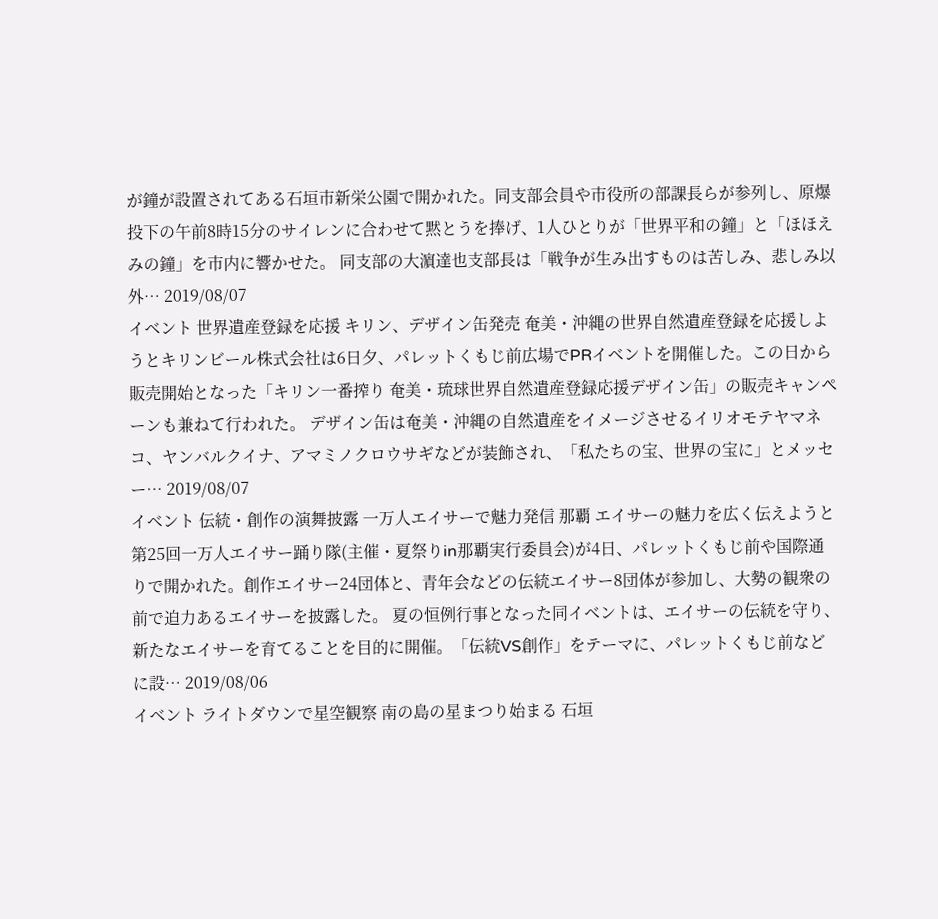が鐘が設置されてある石垣市新栄公園で開かれた。同支部会員や市役所の部課長らが参列し、原爆投下の午前8時15分のサイレンに合わせて黙とうを捧げ、1人ひとりが「世界平和の鐘」と「ほほえみの鐘」を市内に響かせた。 同支部の大濵達也支部長は「戦争が生み出すものは苦しみ、悲しみ以外… 2019/08/07
イベント 世界遺産登録を応援 キリン、デザイン缶発売 奄美・沖縄の世界自然遺産登録を応援しようとキリンビール株式会社は6日夕、パレットくもじ前広場でPRイベントを開催した。この日から販売開始となった「キリン一番搾り 奄美・琉球世界自然遺産登録応援デザイン缶」の販売キャンペーンも兼ねて行われた。 デザイン缶は奄美・沖縄の自然遺産をイメージさせるイリオモテヤマネコ、ヤンバルクイナ、アマミノクロウサギなどが装飾され、「私たちの宝、世界の宝に」とメッセー… 2019/08/07
イベント 伝統・創作の演舞披露 一万人エイサーで魅力発信 那覇 エイサーの魅力を広く伝えようと第25回一万人エイサー踊り隊(主催・夏祭りin那覇実行委員会)が4日、パレットくもじ前や国際通りで開かれた。創作エイサー24団体と、青年会などの伝統エイサー8団体が参加し、大勢の観衆の前で迫力あるエイサーを披露した。 夏の恒例行事となった同イベントは、エイサーの伝統を守り、新たなエイサーを育てることを目的に開催。「伝統VS創作」をテーマに、パレットくもじ前などに設… 2019/08/06
イベント ライトダウンで星空観察 南の島の星まつり始まる 石垣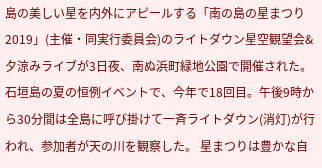島の美しい星を内外にアピールする「南の島の星まつり2019」(主催・同実行委員会)のライトダウン星空観望会&夕涼みライブが3日夜、南ぬ浜町緑地公園で開催された。石垣島の夏の恒例イベントで、今年で18回目。午後9時から30分間は全島に呼び掛けて一斉ライトダウン(消灯)が行われ、参加者が天の川を観察した。 星まつりは豊かな自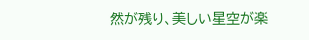然が残り、美しい星空が楽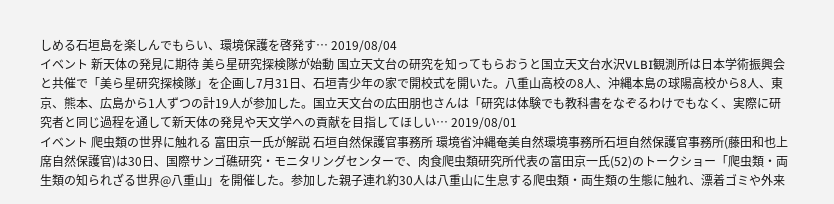しめる石垣島を楽しんでもらい、環境保護を啓発す… 2019/08/04
イベント 新天体の発見に期待 美ら星研究探検隊が始動 国立天文台の研究を知ってもらおうと国立天文台水沢VLBI観測所は日本学術振興会と共催で「美ら星研究探検隊」を企画し7月31日、石垣青少年の家で開校式を開いた。八重山高校の8人、沖縄本島の球陽高校から8人、東京、熊本、広島から1人ずつの計19人が参加した。国立天文台の広田朋也さんは「研究は体験でも教科書をなぞるわけでもなく、実際に研究者と同じ過程を通して新天体の発見や天文学への貢献を目指してほしい… 2019/08/01
イベント 爬虫類の世界に触れる 富田京一氏が解説 石垣自然保護官事務所 環境省沖縄奄美自然環境事務所石垣自然保護官事務所(藤田和也上席自然保護官)は30日、国際サンゴ礁研究・モニタリングセンターで、肉食爬虫類研究所代表の富田京一氏(52)のトークショー「爬虫類・両生類の知られざる世界@八重山」を開催した。参加した親子連れ約30人は八重山に生息する爬虫類・両生類の生態に触れ、漂着ゴミや外来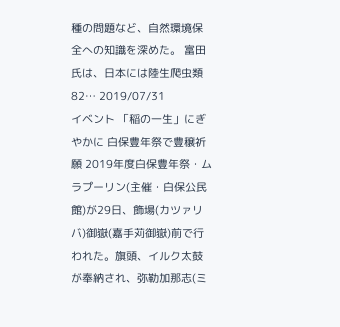種の問題など、自然環境保全への知識を深めた。 富田氏は、日本には陸生爬虫類82… 2019/07/31
イベント 「稲の一生」にぎやかに 白保豊年祭で豊穣祈願 2019年度白保豊年祭・ムラプーリン(主催・白保公民館)が29日、飾場(カツァリバ)御嶽(嘉手苅御嶽)前で行われた。旗頭、イルク太鼓が奉納され、弥勒加那志(ミ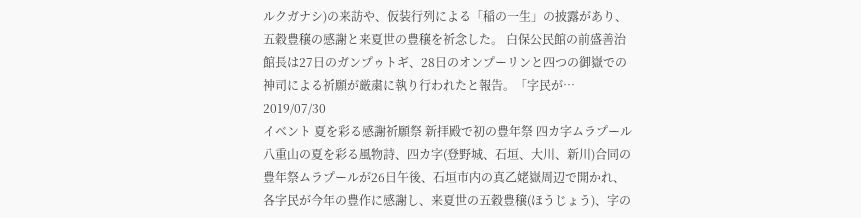ルクガナシ)の来訪や、仮装行列による「稲の一生」の披露があり、五穀豊穣の感謝と来夏世の豊穣を祈念した。 白保公民館の前盛善治館長は27日のガンプゥトギ、28日のオンプーリンと四つの御嶽での神司による祈願が厳粛に執り行われたと報告。「字民が… 2019/07/30
イベント 夏を彩る感謝祈願祭 新拝殿で初の豊年祭 四カ字ムラプール 八重山の夏を彩る風物詩、四カ字(登野城、石垣、大川、新川)合同の豊年祭ムラプールが26日午後、石垣市内の真乙姥嶽周辺で開かれ、各字民が今年の豊作に感謝し、来夏世の五穀豊穣(ほうじょう)、字の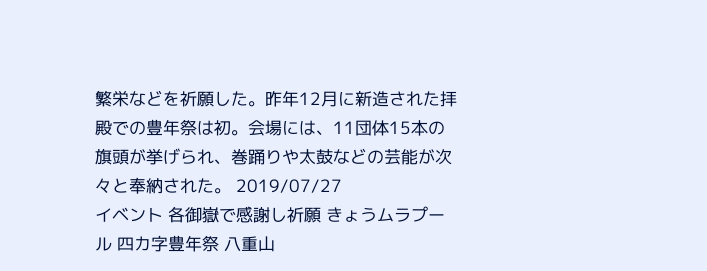繁栄などを祈願した。昨年12月に新造された拝殿での豊年祭は初。会場には、11団体15本の旗頭が挙げられ、巻踊りや太鼓などの芸能が次々と奉納された。 2019/07/27
イベント 各御嶽で感謝し祈願 きょうムラプール 四カ字豊年祭 八重山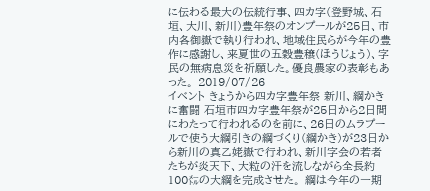に伝わる最大の伝統行事、四カ字(登野城、石垣、大川、新川)豊年祭のオンプールが25日、市内各御嶽で執り行われ、地域住民らが今年の豊作に感謝し、来夏世の五穀豊穣(ほうじょう)、字民の無病息災を祈願した。優良農家の表彰もあった。 2019/07/26
イベント きょうから四カ字豊年祭 新川、綱かきに奮闘 石垣市四カ字豊年祭が25日から2日間にわたって行われるのを前に、26日のムラプールで使う大綱引きの綱づくり(綱かき)が23日から新川の真乙姥嶽で行われ、新川字会の若者たちが炎天下、大粒の汗を流しながら全長約100㍍の大綱を完成させた。 綱は今年の一期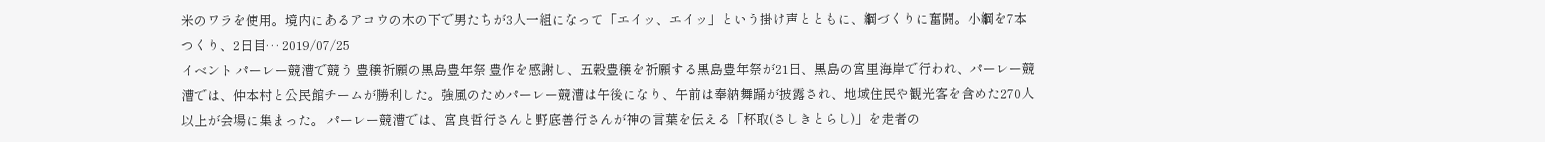米のワラを使用。境内にあるアコウの木の下で男たちが3人一組になって「エイッ、エイッ」という掛け声とともに、綱づくりに奮闘。小綱を7本つくり、2日目… 2019/07/25
イベント パーレー競漕で競う 豊穣祈願の黒島豊年祭 豊作を感謝し、五穀豊穣を祈願する黒島豊年祭が21日、黒島の宮里海岸で行われ、パーレー競漕では、仲本村と公民館チームが勝利した。強風のためパーレー競漕は午後になり、午前は奉納舞踊が披露され、地域住民や観光客を含めた270人以上が会場に集まった。 パーレー競漕では、宮良哲行さんと野底善行さんが神の言葉を伝える「杯取(さしきとらし)」を走者の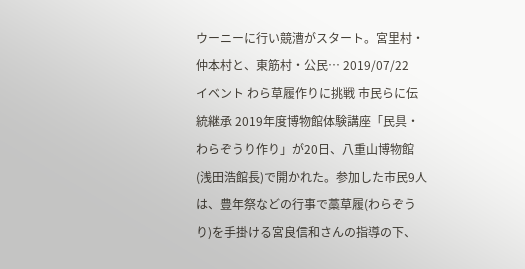ウーニーに行い競漕がスタート。宮里村・仲本村と、東筋村・公民… 2019/07/22
イベント わら草履作りに挑戦 市民らに伝統継承 2019年度博物館体験講座「民具・わらぞうり作り」が20日、八重山博物館(浅田浩館長)で開かれた。参加した市民9人は、豊年祭などの行事で藁草履(わらぞうり)を手掛ける宮良信和さんの指導の下、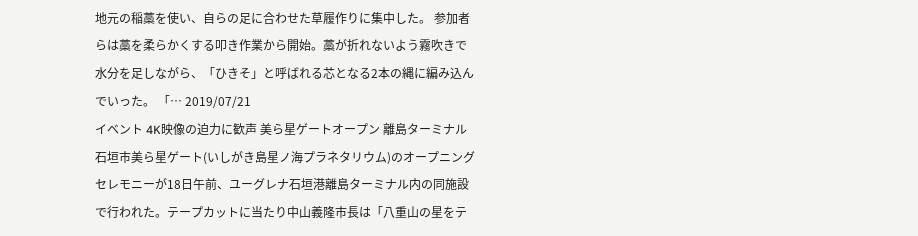地元の稲藁を使い、自らの足に合わせた草履作りに集中した。 参加者らは藁を柔らかくする叩き作業から開始。藁が折れないよう霧吹きで水分を足しながら、「ひきそ」と呼ばれる芯となる2本の縄に編み込んでいった。 「… 2019/07/21
イベント 4K映像の迫力に歓声 美ら星ゲートオープン 離島ターミナル 石垣市美ら星ゲート(いしがき島星ノ海プラネタリウム)のオープニングセレモニーが18日午前、ユーグレナ石垣港離島ターミナル内の同施設で行われた。テープカットに当たり中山義隆市長は「八重山の星をテ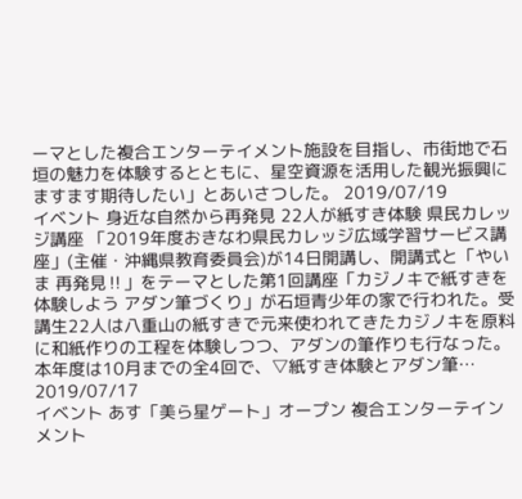ーマとした複合エンターテイメント施設を目指し、市街地で石垣の魅力を体験するとともに、星空資源を活用した観光振興にますます期待したい」とあいさつした。 2019/07/19
イベント 身近な自然から再発見 22人が紙すき体験 県民カレッジ講座 「2019年度おきなわ県民カレッジ広域学習サービス講座」(主催・沖縄県教育委員会)が14日開講し、開講式と「やいま 再発見‼」をテーマとした第1回講座「カジノキで紙すきを体験しよう アダン筆づくり」が石垣青少年の家で行われた。受講生22人は八重山の紙すきで元来使われてきたカジノキを原料に和紙作りの工程を体験しつつ、アダンの筆作りも行なった。 本年度は10月までの全4回で、▽紙すき体験とアダン筆… 2019/07/17
イベント あす「美ら星ゲート」オープン 複合エンターテインメント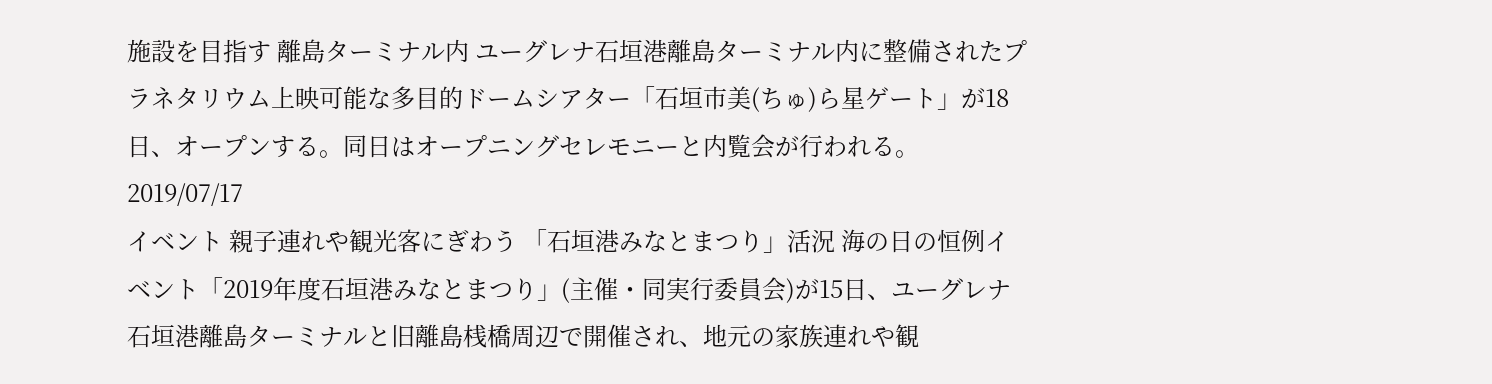施設を目指す 離島ターミナル内 ユーグレナ石垣港離島ターミナル内に整備されたプラネタリウム上映可能な多目的ドームシアター「石垣市美(ちゅ)ら星ゲート」が18日、オープンする。同日はオープニングセレモニーと内覧会が行われる。 2019/07/17
イベント 親子連れや観光客にぎわう 「石垣港みなとまつり」活況 海の日の恒例イベント「2019年度石垣港みなとまつり」(主催・同実行委員会)が15日、ユーグレナ石垣港離島ターミナルと旧離島桟橋周辺で開催され、地元の家族連れや観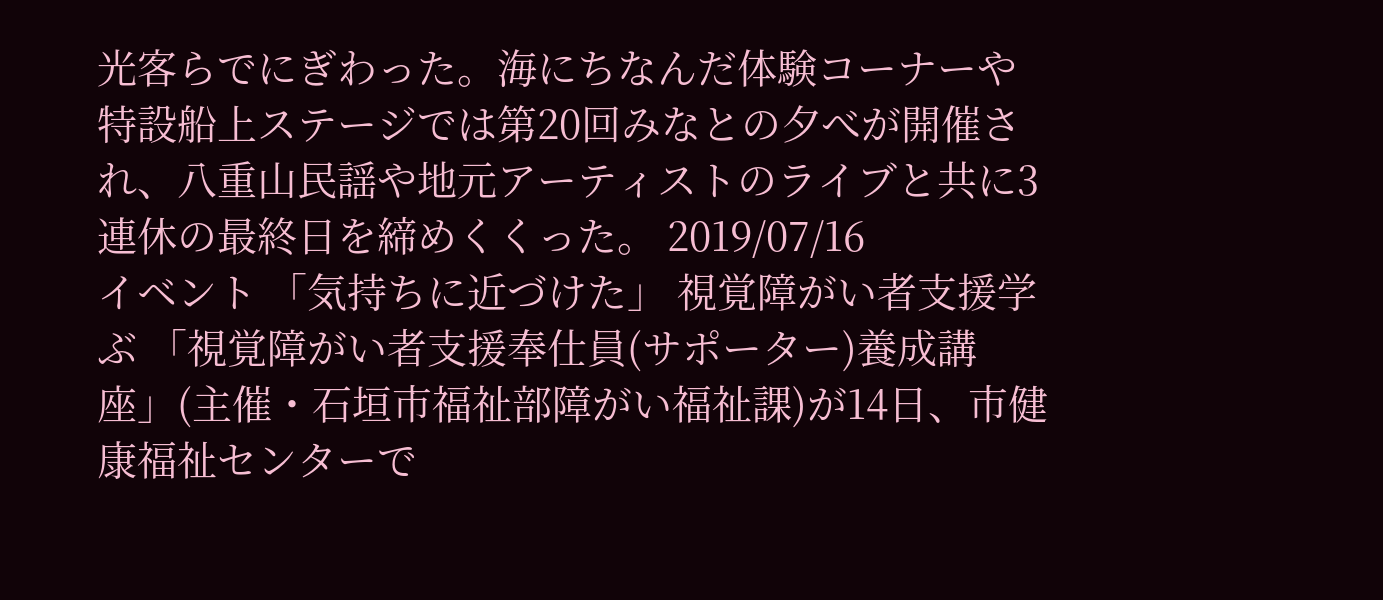光客らでにぎわった。海にちなんだ体験コーナーや特設船上ステージでは第20回みなとの夕べが開催され、八重山民謡や地元アーティストのライブと共に3連休の最終日を締めくくった。 2019/07/16
イベント 「気持ちに近づけた」 視覚障がい者支援学ぶ 「視覚障がい者支援奉仕員(サポーター)養成講座」(主催・石垣市福祉部障がい福祉課)が14日、市健康福祉センターで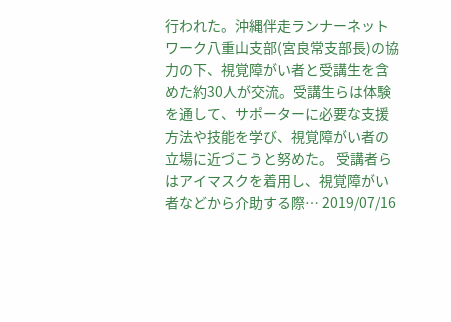行われた。沖縄伴走ランナーネットワーク八重山支部(宮良常支部長)の協力の下、視覚障がい者と受講生を含めた約30人が交流。受講生らは体験を通して、サポーターに必要な支援方法や技能を学び、視覚障がい者の立場に近づこうと努めた。 受講者らはアイマスクを着用し、視覚障がい者などから介助する際… 2019/07/16